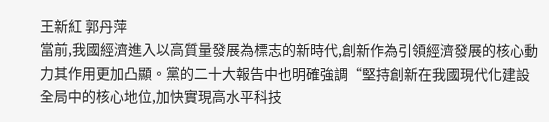王新紅 郭丹萍
當前,我國經濟進入以高質量發展為標志的新時代,創新作為引領經濟發展的核心動力其作用更加凸顯。黨的二十大報告中也明確強調“堅持創新在我國現代化建設全局中的核心地位,加快實現高水平科技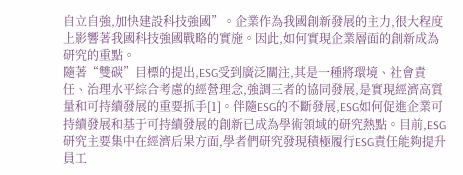自立自強,加快建設科技強國”。企業作為我國創新發展的主力,很大程度上影響著我國科技強國戰略的實施。因此,如何實現企業層面的創新成為研究的重點。
隨著“雙碳”目標的提出,ESG受到廣泛關注,其是一種將環境、社會責任、治理水平綜合考慮的經營理念,強調三者的協同發展,是實現經濟高質量和可持續發展的重要抓手[1]。伴隨ESG的不斷發展,ESG如何促進企業可持續發展和基于可持續發展的創新已成為學術領域的研究熱點。目前,ESG 研究主要集中在經濟后果方面,學者們研究發現積極履行ESG責任能夠提升員工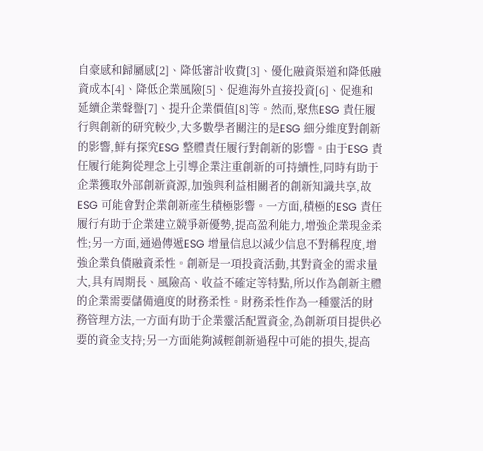自豪感和歸屬感[2]、降低審計收費[3]、優化融資渠道和降低融資成本[4]、降低企業風險[5]、促進海外直接投資[6]、促進和延續企業聲譽[7]、提升企業價值[8]等。然而,聚焦ESG 責任履行與創新的研究較少,大多數學者關注的是ESG 細分維度對創新的影響,鮮有探究ESG 整體責任履行對創新的影響。由于ESG 責任履行能夠從理念上引導企業注重創新的可持續性,同時有助于企業獲取外部創新資源,加強與利益相關者的創新知識共享,故ESG 可能會對企業創新產生積極影響。一方面,積極的ESG 責任履行有助于企業建立競爭新優勢,提高盈利能力,增強企業現金柔性;另一方面,通過傳遞ESG 增量信息以減少信息不對稱程度,增強企業負債融資柔性。創新是一項投資活動,其對資金的需求量大,具有周期長、風險高、收益不確定等特點,所以作為創新主體的企業需要儲備適度的財務柔性。財務柔性作為一種靈活的財務管理方法,一方面有助于企業靈活配置資金,為創新項目提供必要的資金支持;另一方面能夠減輕創新過程中可能的損失,提高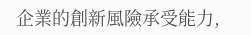企業的創新風險承受能力,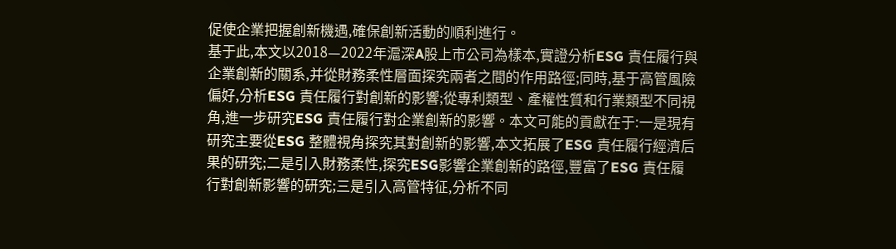促使企業把握創新機遇,確保創新活動的順利進行。
基于此,本文以2018—2022年滬深A股上市公司為樣本,實證分析ESG 責任履行與企業創新的關系,并從財務柔性層面探究兩者之間的作用路徑;同時,基于高管風險偏好,分析ESG 責任履行對創新的影響;從專利類型、產權性質和行業類型不同視角,進一步研究ESG 責任履行對企業創新的影響。本文可能的貢獻在于:一是現有研究主要從ESG 整體視角探究其對創新的影響,本文拓展了ESG 責任履行經濟后果的研究;二是引入財務柔性,探究ESG影響企業創新的路徑,豐富了ESG 責任履行對創新影響的研究;三是引入高管特征,分析不同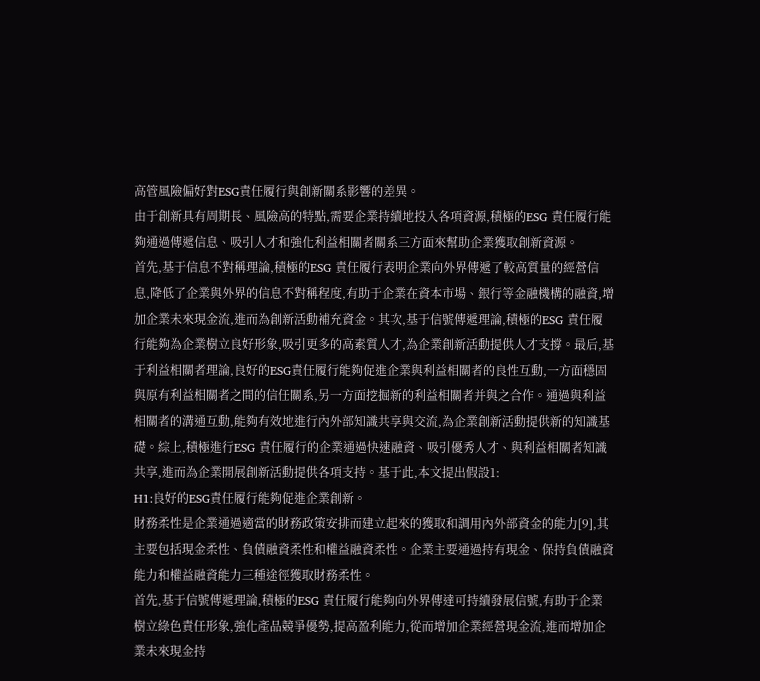高管風險偏好對ESG責任履行與創新關系影響的差異。
由于創新具有周期長、風險高的特點,需要企業持續地投入各項資源,積極的ESG 責任履行能夠通過傳遞信息、吸引人才和強化利益相關者關系三方面來幫助企業獲取創新資源。
首先,基于信息不對稱理論,積極的ESG 責任履行表明企業向外界傳遞了較高質量的經營信息,降低了企業與外界的信息不對稱程度,有助于企業在資本市場、銀行等金融機構的融資,增加企業未來現金流,進而為創新活動補充資金。其次,基于信號傳遞理論,積極的ESG 責任履行能夠為企業樹立良好形象,吸引更多的高素質人才,為企業創新活動提供人才支撐。最后,基于利益相關者理論,良好的ESG責任履行能夠促進企業與利益相關者的良性互動,一方面穩固與原有利益相關者之間的信任關系,另一方面挖掘新的利益相關者并與之合作。通過與利益相關者的溝通互動,能夠有效地進行內外部知識共享與交流,為企業創新活動提供新的知識基礎。綜上,積極進行ESG 責任履行的企業通過快速融資、吸引優秀人才、與利益相關者知識共享,進而為企業開展創新活動提供各項支持。基于此,本文提出假設1:
H1:良好的ESG責任履行能夠促進企業創新。
財務柔性是企業通過適當的財務政策安排而建立起來的獲取和調用內外部資金的能力[9],其主要包括現金柔性、負債融資柔性和權益融資柔性。企業主要通過持有現金、保持負債融資能力和權益融資能力三種途徑獲取財務柔性。
首先,基于信號傳遞理論,積極的ESG 責任履行能夠向外界傳達可持續發展信號,有助于企業樹立綠色責任形象,強化產品競爭優勢,提高盈利能力,從而增加企業經營現金流,進而增加企業未來現金持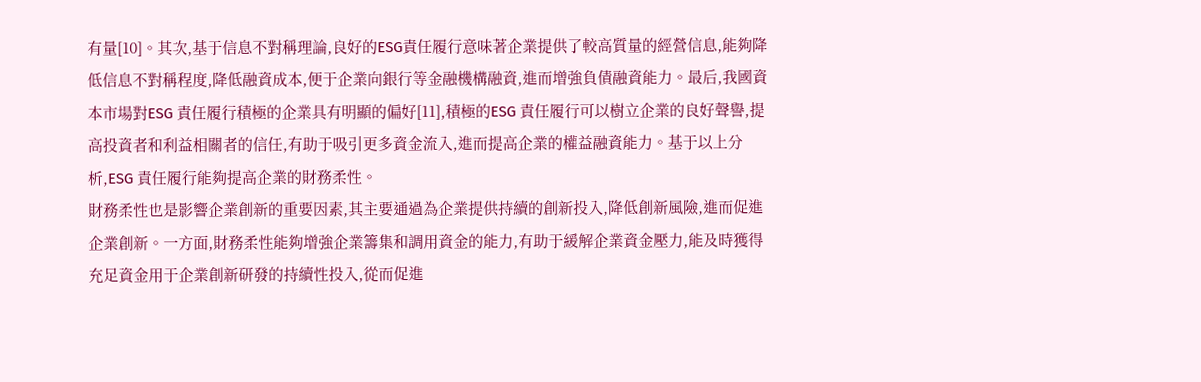有量[10]。其次,基于信息不對稱理論,良好的ESG責任履行意味著企業提供了較高質量的經營信息,能夠降低信息不對稱程度,降低融資成本,便于企業向銀行等金融機構融資,進而增強負債融資能力。最后,我國資本市場對ESG 責任履行積極的企業具有明顯的偏好[11],積極的ESG 責任履行可以樹立企業的良好聲譽,提高投資者和利益相關者的信任,有助于吸引更多資金流入,進而提高企業的權益融資能力。基于以上分析,ESG 責任履行能夠提高企業的財務柔性。
財務柔性也是影響企業創新的重要因素,其主要通過為企業提供持續的創新投入,降低創新風險,進而促進企業創新。一方面,財務柔性能夠增強企業籌集和調用資金的能力,有助于緩解企業資金壓力,能及時獲得充足資金用于企業創新研發的持續性投入,從而促進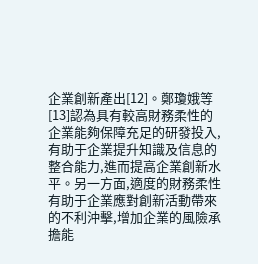企業創新產出[12]。鄭瓊娥等[13]認為具有較高財務柔性的企業能夠保障充足的研發投入,有助于企業提升知識及信息的整合能力,進而提高企業創新水平。另一方面,適度的財務柔性有助于企業應對創新活動帶來的不利沖擊,增加企業的風險承擔能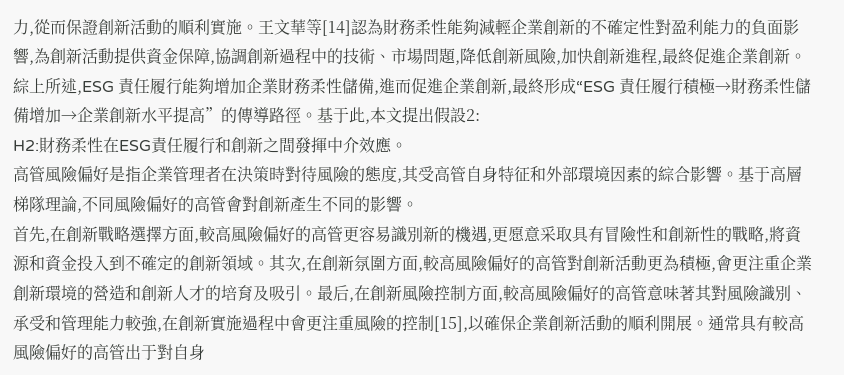力,從而保證創新活動的順利實施。王文華等[14]認為財務柔性能夠減輕企業創新的不確定性對盈利能力的負面影響,為創新活動提供資金保障,協調創新過程中的技術、市場問題,降低創新風險,加快創新進程,最終促進企業創新。
綜上所述,ESG 責任履行能夠增加企業財務柔性儲備,進而促進企業創新,最終形成“ESG 責任履行積極→財務柔性儲備增加→企業創新水平提高”的傳導路徑。基于此,本文提出假設2:
H2:財務柔性在ESG責任履行和創新之間發揮中介效應。
高管風險偏好是指企業管理者在決策時對待風險的態度,其受高管自身特征和外部環境因素的綜合影響。基于高層梯隊理論,不同風險偏好的高管會對創新產生不同的影響。
首先,在創新戰略選擇方面,較高風險偏好的高管更容易識別新的機遇,更愿意采取具有冒險性和創新性的戰略,將資源和資金投入到不確定的創新領域。其次,在創新氛圍方面,較高風險偏好的高管對創新活動更為積極,會更注重企業創新環境的營造和創新人才的培育及吸引。最后,在創新風險控制方面,較高風險偏好的高管意味著其對風險識別、承受和管理能力較強,在創新實施過程中會更注重風險的控制[15],以確保企業創新活動的順利開展。通常具有較高風險偏好的高管出于對自身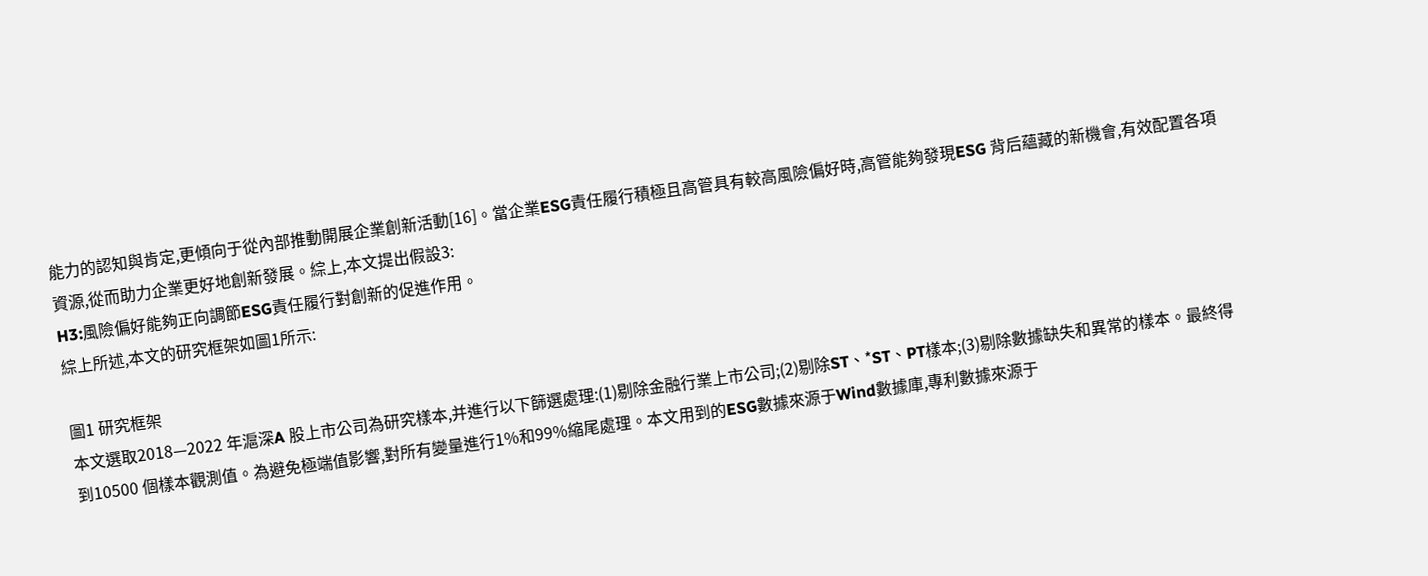能力的認知與肯定,更傾向于從內部推動開展企業創新活動[16]。當企業ESG責任履行積極且高管具有較高風險偏好時,高管能夠發現ESG 背后蘊藏的新機會,有效配置各項資源,從而助力企業更好地創新發展。綜上,本文提出假設3:
H3:風險偏好能夠正向調節ESG責任履行對創新的促進作用。
綜上所述,本文的研究框架如圖1所示:

圖1 研究框架
本文選取2018—2022 年滬深A 股上市公司為研究樣本,并進行以下篩選處理:(1)剔除金融行業上市公司;(2)剔除ST、*ST、PT樣本;(3)剔除數據缺失和異常的樣本。最終得到10500 個樣本觀測值。為避免極端值影響,對所有變量進行1%和99%縮尾處理。本文用到的ESG數據來源于Wind數據庫,專利數據來源于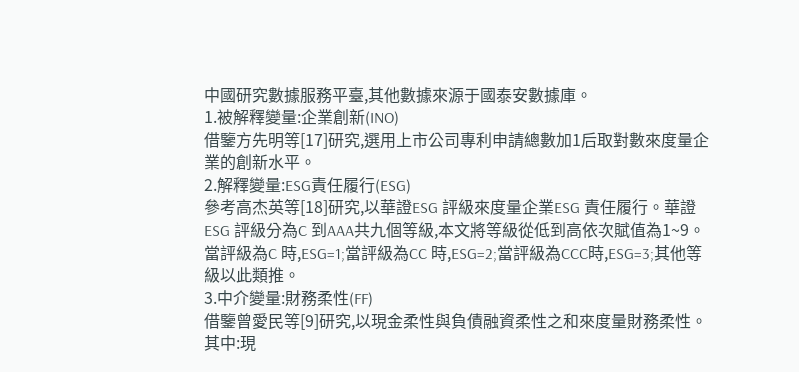中國研究數據服務平臺,其他數據來源于國泰安數據庫。
1.被解釋變量:企業創新(INO)
借鑒方先明等[17]研究,選用上市公司專利申請總數加1后取對數來度量企業的創新水平。
2.解釋變量:ESG責任履行(ESG)
參考高杰英等[18]研究,以華證ESG 評級來度量企業ESG 責任履行。華證ESG 評級分為C 到AAA共九個等級,本文將等級從低到高依次賦值為1~9。當評級為C 時,ESG=1;當評級為CC 時,ESG=2;當評級為CCC時,ESG=3;其他等級以此類推。
3.中介變量:財務柔性(FF)
借鑒曾愛民等[9]研究,以現金柔性與負債融資柔性之和來度量財務柔性。其中:現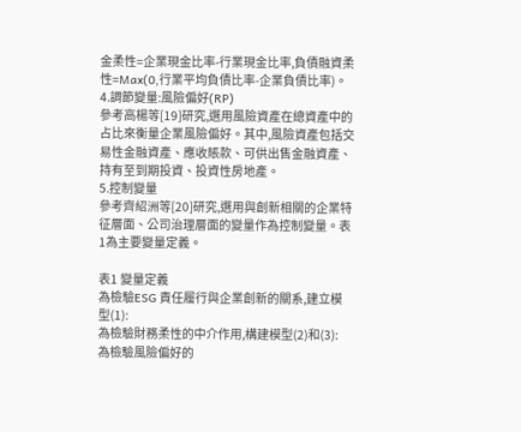金柔性=企業現金比率-行業現金比率,負債融資柔性=Max(0,行業平均負債比率-企業負債比率)。
4.調節變量:風險偏好(RP)
參考高楊等[19]研究,選用風險資產在總資產中的占比來衡量企業風險偏好。其中,風險資產包括交易性金融資產、應收賬款、可供出售金融資產、持有至到期投資、投資性房地產。
5.控制變量
參考齊紹洲等[20]研究,選用與創新相關的企業特征層面、公司治理層面的變量作為控制變量。表1為主要變量定義。

表1 變量定義
為檢驗ESG 責任履行與企業創新的關系,建立模型(1):
為檢驗財務柔性的中介作用,構建模型(2)和(3):
為檢驗風險偏好的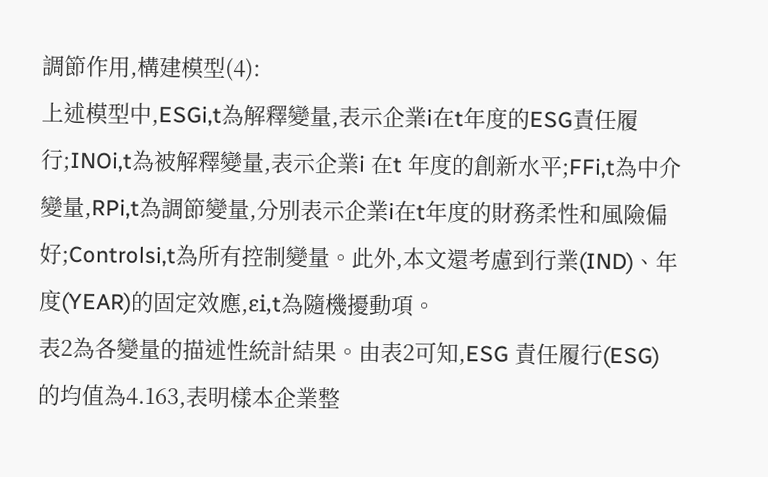調節作用,構建模型(4):
上述模型中,ESGi,t為解釋變量,表示企業i在t年度的ESG責任履行;INOi,t為被解釋變量,表示企業i 在t 年度的創新水平;FFi,t為中介變量,RPi,t為調節變量,分別表示企業i在t年度的財務柔性和風險偏好;Controlsi,t為所有控制變量。此外,本文還考慮到行業(IND)、年度(YEAR)的固定效應,εi,t為隨機擾動項。
表2為各變量的描述性統計結果。由表2可知,ESG 責任履行(ESG)的均值為4.163,表明樣本企業整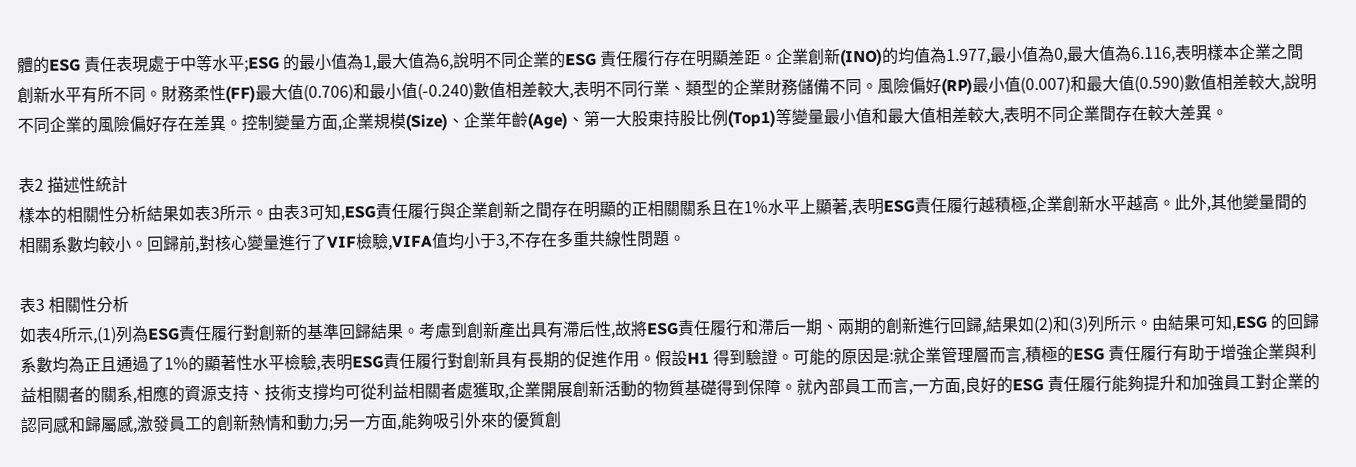體的ESG 責任表現處于中等水平;ESG 的最小值為1,最大值為6,說明不同企業的ESG 責任履行存在明顯差距。企業創新(INO)的均值為1.977,最小值為0,最大值為6.116,表明樣本企業之間創新水平有所不同。財務柔性(FF)最大值(0.706)和最小值(-0.240)數值相差較大,表明不同行業、類型的企業財務儲備不同。風險偏好(RP)最小值(0.007)和最大值(0.590)數值相差較大,說明不同企業的風險偏好存在差異。控制變量方面,企業規模(Size)、企業年齡(Age)、第一大股東持股比例(Top1)等變量最小值和最大值相差較大,表明不同企業間存在較大差異。

表2 描述性統計
樣本的相關性分析結果如表3所示。由表3可知,ESG責任履行與企業創新之間存在明顯的正相關關系且在1%水平上顯著,表明ESG責任履行越積極,企業創新水平越高。此外,其他變量間的相關系數均較小。回歸前,對核心變量進行了VIF檢驗,VIFA值均小于3,不存在多重共線性問題。

表3 相關性分析
如表4所示,(1)列為ESG責任履行對創新的基準回歸結果。考慮到創新產出具有滯后性,故將ESG責任履行和滯后一期、兩期的創新進行回歸,結果如(2)和(3)列所示。由結果可知,ESG 的回歸系數均為正且通過了1%的顯著性水平檢驗,表明ESG責任履行對創新具有長期的促進作用。假設H1 得到驗證。可能的原因是:就企業管理層而言,積極的ESG 責任履行有助于增強企業與利益相關者的關系,相應的資源支持、技術支撐均可從利益相關者處獲取,企業開展創新活動的物質基礎得到保障。就內部員工而言,一方面,良好的ESG 責任履行能夠提升和加強員工對企業的認同感和歸屬感,激發員工的創新熱情和動力;另一方面,能夠吸引外來的優質創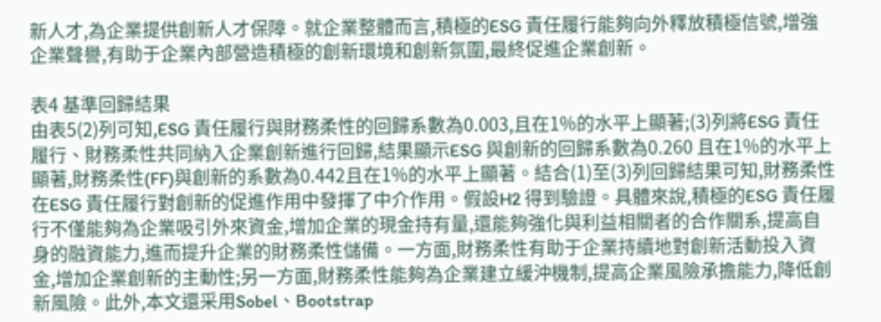新人才,為企業提供創新人才保障。就企業整體而言,積極的ESG 責任履行能夠向外釋放積極信號,增強企業聲譽,有助于企業內部營造積極的創新環境和創新氛圍,最終促進企業創新。

表4 基準回歸結果
由表5(2)列可知,ESG 責任履行與財務柔性的回歸系數為0.003,且在1%的水平上顯著;(3)列將ESG 責任履行、財務柔性共同納入企業創新進行回歸,結果顯示ESG 與創新的回歸系數為0.260 且在1%的水平上顯著,財務柔性(FF)與創新的系數為0.442且在1%的水平上顯著。結合(1)至(3)列回歸結果可知,財務柔性在ESG 責任履行對創新的促進作用中發揮了中介作用。假設H2 得到驗證。具體來說,積極的ESG 責任履行不僅能夠為企業吸引外來資金,增加企業的現金持有量,還能夠強化與利益相關者的合作關系,提高自身的融資能力,進而提升企業的財務柔性儲備。一方面,財務柔性有助于企業持續地對創新活動投入資金,增加企業創新的主動性;另一方面,財務柔性能夠為企業建立緩沖機制,提高企業風險承擔能力,降低創新風險。此外,本文還采用Sobel、Bootstrap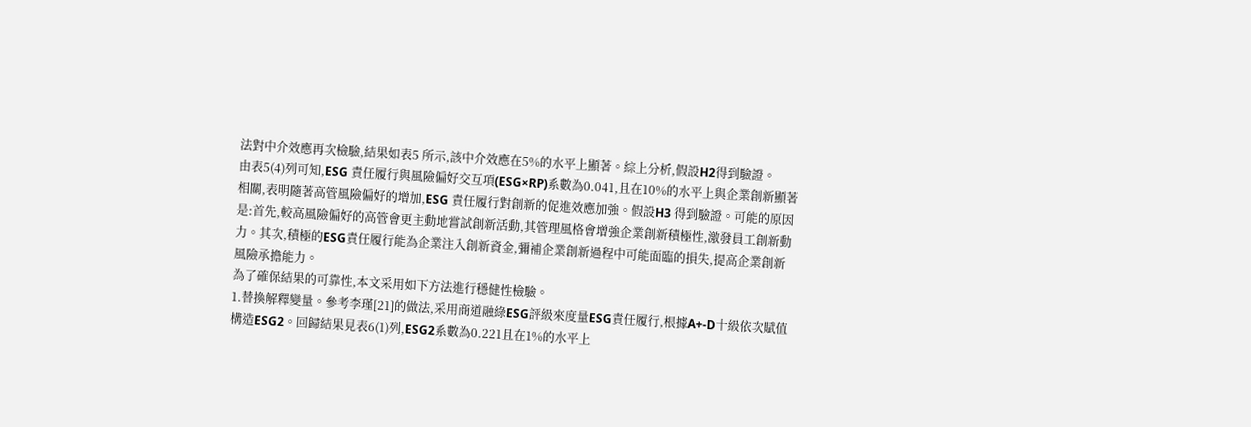法對中介效應再次檢驗,結果如表5 所示,該中介效應在5%的水平上顯著。綜上分析,假設H2得到驗證。
由表5(4)列可知,ESG 責任履行與風險偏好交互項(ESG×RP)系數為0.041,且在10%的水平上與企業創新顯著相關,表明隨著高管風險偏好的增加,ESG 責任履行對創新的促進效應加強。假設H3 得到驗證。可能的原因是:首先,較高風險偏好的高管會更主動地嘗試創新活動,其管理風格會增強企業創新積極性,激發員工創新動力。其次,積極的ESG責任履行能為企業注入創新資金,彌補企業創新過程中可能面臨的損失,提高企業創新風險承擔能力。
為了確保結果的可靠性,本文采用如下方法進行穩健性檢驗。
1.替換解釋變量。參考李瑾[21]的做法,采用商道融綠ESG評級來度量ESG責任履行,根據A+-D十級依次賦值構造ESG2。回歸結果見表6(1)列,ESG2系數為0.221且在1%的水平上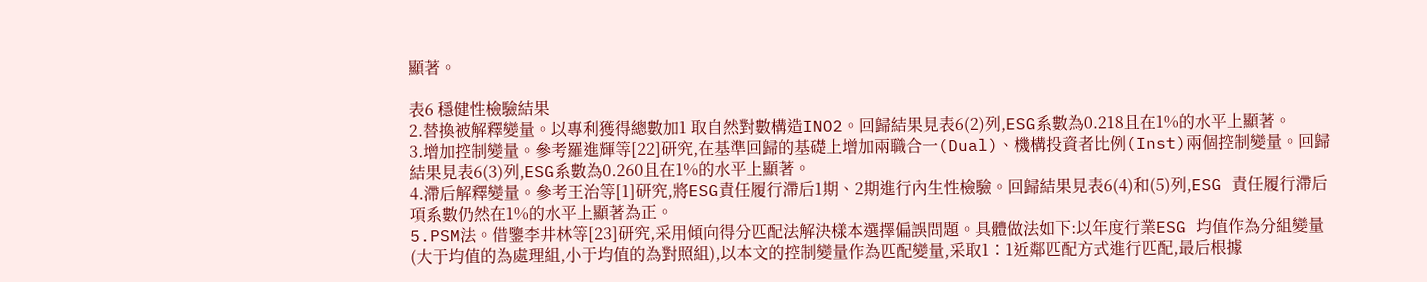顯著。

表6 穩健性檢驗結果
2.替換被解釋變量。以專利獲得總數加1 取自然對數構造INO2。回歸結果見表6(2)列,ESG系數為0.218且在1%的水平上顯著。
3.增加控制變量。參考羅進輝等[22]研究,在基準回歸的基礎上增加兩職合一(Dual)、機構投資者比例(Inst)兩個控制變量。回歸結果見表6(3)列,ESG系數為0.260且在1%的水平上顯著。
4.滯后解釋變量。參考王治等[1]研究,將ESG責任履行滯后1期、2期進行內生性檢驗。回歸結果見表6(4)和(5)列,ESG 責任履行滯后項系數仍然在1%的水平上顯著為正。
5.PSM法。借鑒李井林等[23]研究,采用傾向得分匹配法解決樣本選擇偏誤問題。具體做法如下:以年度行業ESG 均值作為分組變量(大于均值的為處理組,小于均值的為對照組),以本文的控制變量作為匹配變量,采取1∶1近鄰匹配方式進行匹配,最后根據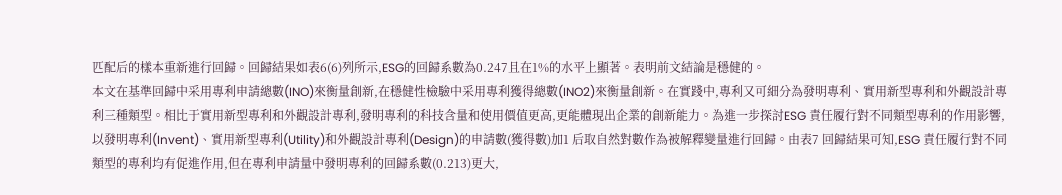匹配后的樣本重新進行回歸。回歸結果如表6(6)列所示,ESG的回歸系數為0.247且在1%的水平上顯著。表明前文結論是穩健的。
本文在基準回歸中采用專利申請總數(INO)來衡量創新,在穩健性檢驗中采用專利獲得總數(INO2)來衡量創新。在實踐中,專利又可細分為發明專利、實用新型專利和外觀設計專利三種類型。相比于實用新型專利和外觀設計專利,發明專利的科技含量和使用價值更高,更能體現出企業的創新能力。為進一步探討ESG 責任履行對不同類型專利的作用影響,以發明專利(Invent)、實用新型專利(Utility)和外觀設計專利(Design)的申請數(獲得數)加1 后取自然對數作為被解釋變量進行回歸。由表7 回歸結果可知,ESG 責任履行對不同類型的專利均有促進作用,但在專利申請量中發明專利的回歸系數(0.213)更大,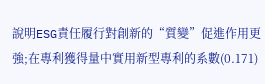說明ESG責任履行對創新的“質變”促進作用更強;在專利獲得量中實用新型專利的系數(0.171)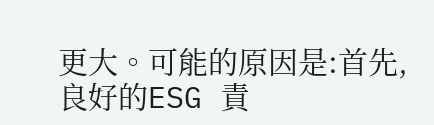更大。可能的原因是:首先,良好的ESG 責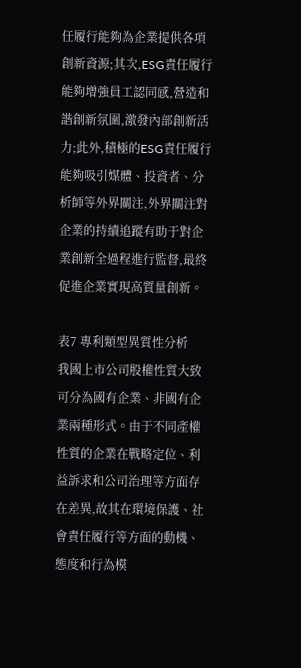任履行能夠為企業提供各項創新資源;其次,ESG責任履行能夠增強員工認同感,營造和諧創新氛圍,激發內部創新活力;此外,積極的ESG責任履行能夠吸引媒體、投資者、分析師等外界關注,外界關注對企業的持續追蹤有助于對企業創新全過程進行監督,最終促進企業實現高質量創新。

表7 專利類型異質性分析
我國上市公司股權性質大致可分為國有企業、非國有企業兩種形式。由于不同產權性質的企業在戰略定位、利益訴求和公司治理等方面存在差異,故其在環境保護、社會責任履行等方面的動機、態度和行為模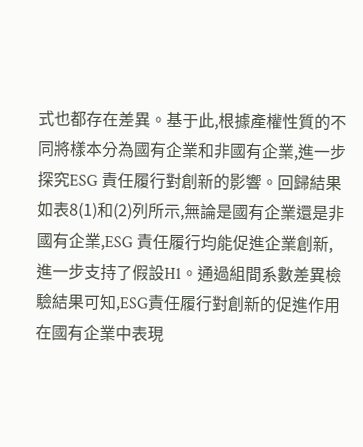式也都存在差異。基于此,根據產權性質的不同將樣本分為國有企業和非國有企業,進一步探究ESG 責任履行對創新的影響。回歸結果如表8(1)和(2)列所示,無論是國有企業還是非國有企業,ESG 責任履行均能促進企業創新,進一步支持了假設H1。通過組間系數差異檢驗結果可知,ESG責任履行對創新的促進作用在國有企業中表現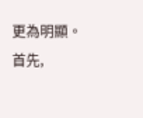更為明顯。首先,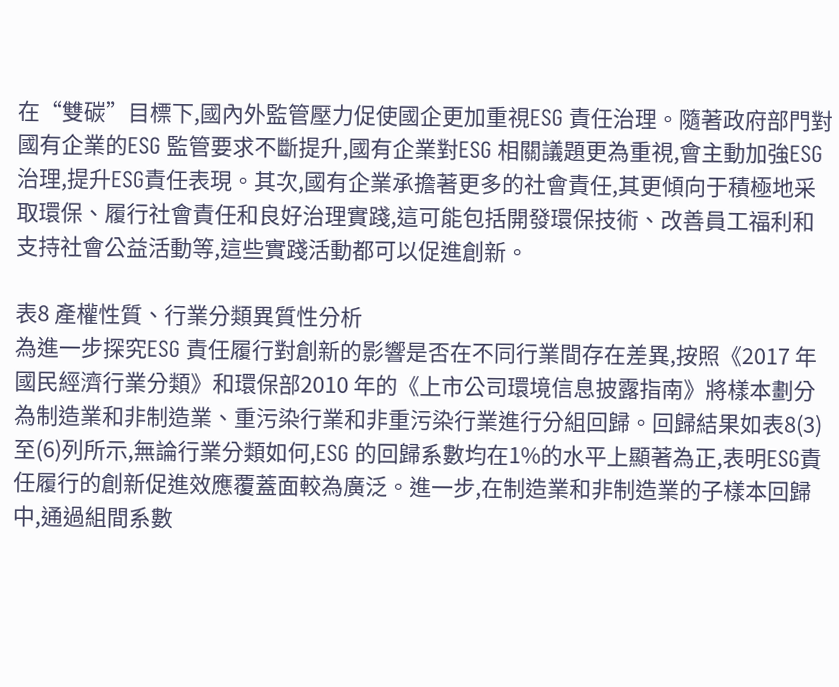在“雙碳”目標下,國內外監管壓力促使國企更加重視ESG 責任治理。隨著政府部門對國有企業的ESG 監管要求不斷提升,國有企業對ESG 相關議題更為重視,會主動加強ESG 治理,提升ESG責任表現。其次,國有企業承擔著更多的社會責任,其更傾向于積極地采取環保、履行社會責任和良好治理實踐,這可能包括開發環保技術、改善員工福利和支持社會公益活動等,這些實踐活動都可以促進創新。

表8 產權性質、行業分類異質性分析
為進一步探究ESG 責任履行對創新的影響是否在不同行業間存在差異,按照《2017 年國民經濟行業分類》和環保部2010 年的《上市公司環境信息披露指南》將樣本劃分為制造業和非制造業、重污染行業和非重污染行業進行分組回歸。回歸結果如表8(3)至(6)列所示,無論行業分類如何,ESG 的回歸系數均在1%的水平上顯著為正,表明ESG責任履行的創新促進效應覆蓋面較為廣泛。進一步,在制造業和非制造業的子樣本回歸中,通過組間系數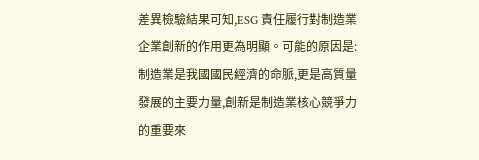差異檢驗結果可知,ESG 責任履行對制造業企業創新的作用更為明顯。可能的原因是:制造業是我國國民經濟的命脈,更是高質量發展的主要力量,創新是制造業核心競爭力的重要來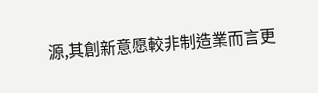源,其創新意愿較非制造業而言更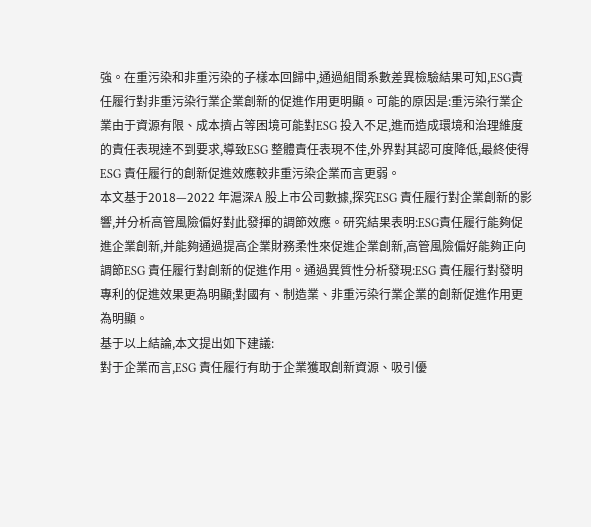強。在重污染和非重污染的子樣本回歸中,通過組間系數差異檢驗結果可知,ESG責任履行對非重污染行業企業創新的促進作用更明顯。可能的原因是:重污染行業企業由于資源有限、成本擠占等困境可能對ESG 投入不足,進而造成環境和治理維度的責任表現達不到要求,導致ESG 整體責任表現不佳,外界對其認可度降低,最終使得ESG 責任履行的創新促進效應較非重污染企業而言更弱。
本文基于2018—2022 年滬深A 股上市公司數據,探究ESG 責任履行對企業創新的影響,并分析高管風險偏好對此發揮的調節效應。研究結果表明:ESG責任履行能夠促進企業創新,并能夠通過提高企業財務柔性來促進企業創新,高管風險偏好能夠正向調節ESG 責任履行對創新的促進作用。通過異質性分析發現:ESG 責任履行對發明專利的促進效果更為明顯;對國有、制造業、非重污染行業企業的創新促進作用更為明顯。
基于以上結論,本文提出如下建議:
對于企業而言,ESG 責任履行有助于企業獲取創新資源、吸引優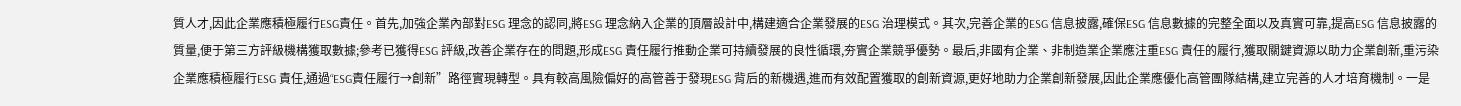質人才,因此企業應積極履行ESG責任。首先,加強企業內部對ESG 理念的認同,將ESG 理念納入企業的頂層設計中,構建適合企業發展的ESG 治理模式。其次,完善企業的ESG 信息披露,確保ESG 信息數據的完整全面以及真實可靠,提高ESG 信息披露的質量,便于第三方評級機構獲取數據;參考已獲得ESG 評級,改善企業存在的問題,形成ESG 責任履行推動企業可持續發展的良性循環,夯實企業競爭優勢。最后,非國有企業、非制造業企業應注重ESG 責任的履行,獲取關鍵資源以助力企業創新,重污染企業應積極履行ESG 責任,通過“ESG責任履行→創新”路徑實現轉型。具有較高風險偏好的高管善于發現ESG 背后的新機遇,進而有效配置獲取的創新資源,更好地助力企業創新發展,因此企業應優化高管團隊結構,建立完善的人才培育機制。一是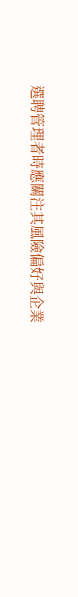選聘管理者時應關注其風險偏好與企業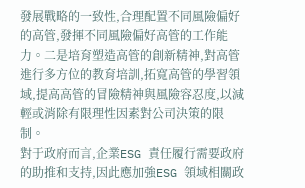發展戰略的一致性,合理配置不同風險偏好的高管,發揮不同風險偏好高管的工作能力。二是培育塑造高管的創新精神,對高管進行多方位的教育培訓,拓寬高管的學習領域,提高高管的冒險精神與風險容忍度,以減輕或消除有限理性因素對公司決策的限制。
對于政府而言,企業ESG 責任履行需要政府的助推和支持,因此應加強ESG 領域相關政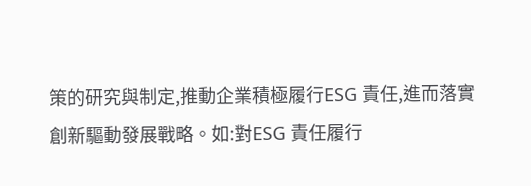策的研究與制定,推動企業積極履行ESG 責任,進而落實創新驅動發展戰略。如:對ESG 責任履行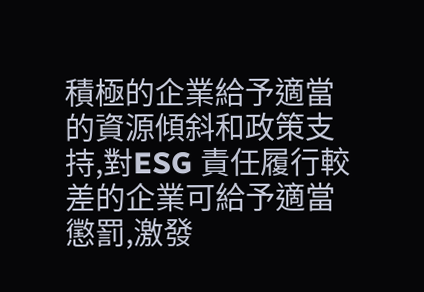積極的企業給予適當的資源傾斜和政策支持,對ESG 責任履行較差的企業可給予適當懲罰,激發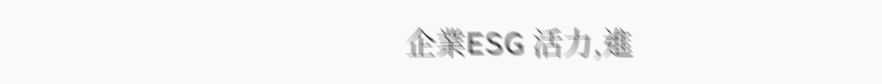企業ESG 活力,進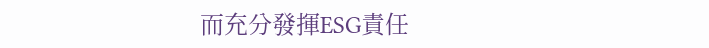而充分發揮ESG責任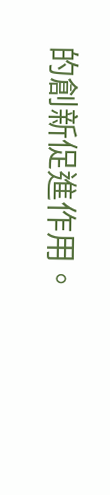的創新促進作用。